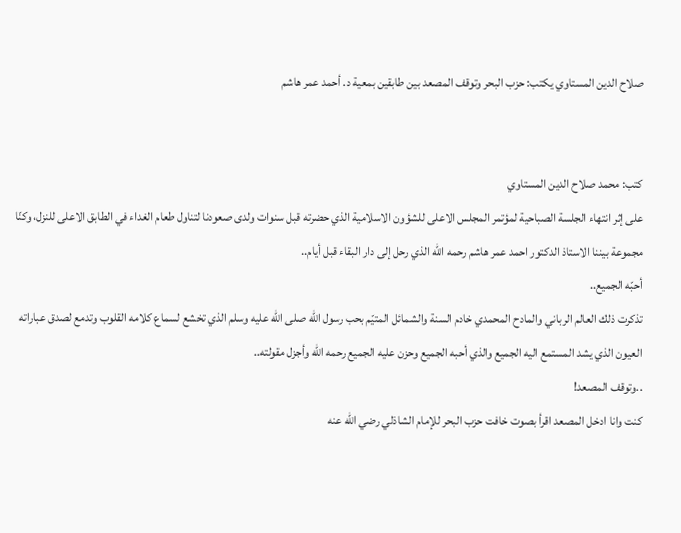صلاح الدين المستاوي يكتب: حزب البحر وتوقف المصعد بين طابقين بمعية د. أحمد عمر هاشم


كتب: محمد صلاح الدين المستاوي
على إثر انتهاء الجلسة الصباحية لمؤتمر المجلس الاعلى للشؤون الاسلامية الذي حضرته قبل سنوات ولدى صعودنا لتناول طعام الغداء في الطابق الاعلى للنزل، وكنّا مجموعة بيننا الاستاذ الدكتور احمد عمر هاشم رحمه الله الذي رحل إلى دار البقاء قبل أيام..
أحبّه الجميع..
تذكرت ذلك العالم الرباني والمادح المحمدي خادم السنة والشمائل المتيّم بحب رسول الله صلى الله عليه وسلم الذي تخشع لسماع كلامه القلوب وتدمع لصدق عباراته العيون الذي يشد المستمع اليه الجميع والذي أحبه الجميع وحزن عليه الجميع رحمه الله وأجزل مقولته..
..وتوقف المصعد!
كنت وانا ادخل المصعد اقرأ بصوت خافت حزب البحر للإمام الشاذلي رضي الله عنه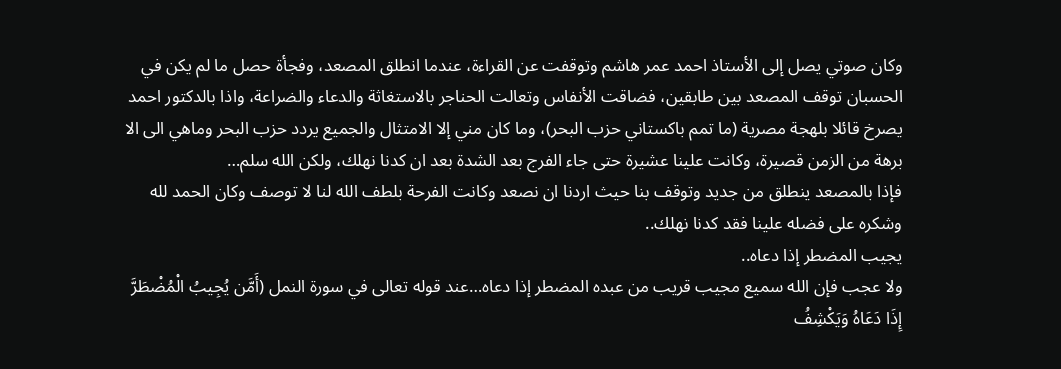وكان صوتي يصل إلى الأستاذ احمد عمر هاشم وتوقفت عن القراءة، عندما انطلق المصعد، وفجأة حصل ما لم يكن في الحسبان توقف المصعد بين طابقين، فضاقت الأنفاس وتعالت الحناجر بالاستغاثة والدعاء والضراعة، واذا بالدكتور احمد يصرخ قائلا بلهجة مصرية (ما تمم باكستاني حزب البحر)، وما كان مني إلا الامتثال والجميع يردد حزب البحر وماهي الى الا برهة من الزمن قصيرة، وكانت علينا عشيرة حتى جاء الفرج بعد الشدة بعد ان كدنا نهلك، ولكن الله سلم…
فإذا بالمصعد ينطلق من جديد وتوقف بنا حيث اردنا ان نصعد وكانت الفرحة بلطف الله لنا لا توصف وكان الحمد لله وشكره على فضله علينا فقد كدنا نهلك..
يجيب المضطر إذا دعاه..
ولا عجب فإن الله سميع مجيب قريب من عبده المضطر إذا دعاه…عند قوله تعالى في سورة النمل (أَمَّن يُجِيبُ الْمُضْطَرَّ إِذَا دَعَاهُ وَيَكْشِفُ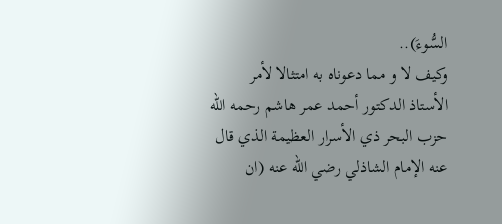السُّوءَ)..
وكيف لا و مما دعوناه به امتثالا لأمر الأستاذ الدكتور أحمد عمر هاشم رحمه الله حزب البحر ذي الأسرار العظيمة الذي قال عنه الإمام الشاذلي رضي الله عنه (ان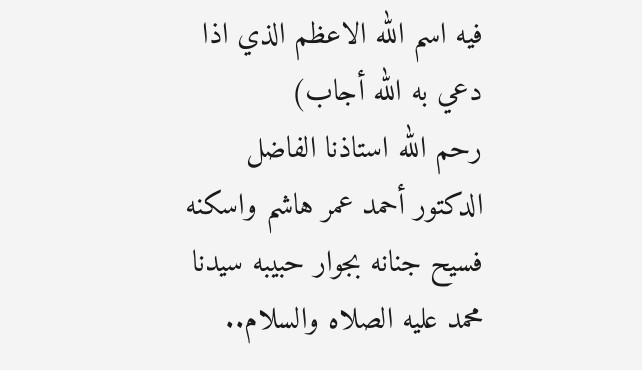فيه اسم الله الاعظم الذي اذا دعي به الله أجاب)
رحم الله استاذنا الفاضل الدكتور أحمد عمر هاشم واسكنه فسيح جنانه بجوار حبيبه سيدنا محمد عليه الصلاه والسلام..